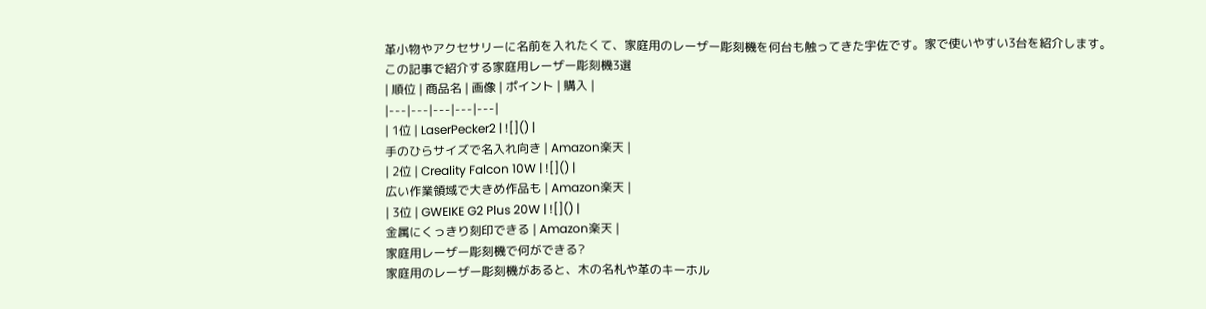革小物やアクセサリーに名前を入れたくて、家庭用のレーザー彫刻機を何台も触ってきた宇佐です。家で使いやすい3台を紹介します。
この記事で紹介する家庭用レーザー彫刻機3選
| 順位 | 商品名 | 画像 | ポイント | 購入 |
|---|---|---|---|---|
| 1位 | LaserPecker2 | ![]() |
手のひらサイズで名入れ向き | Amazon楽天 |
| 2位 | Creality Falcon 10W | ![]() |
広い作業領域で大きめ作品も | Amazon楽天 |
| 3位 | GWEIKE G2 Plus 20W | ![]() |
金属にくっきり刻印できる | Amazon楽天 |
家庭用レーザー彫刻機で何ができる?
家庭用のレーザー彫刻機があると、木の名札や革のキーホル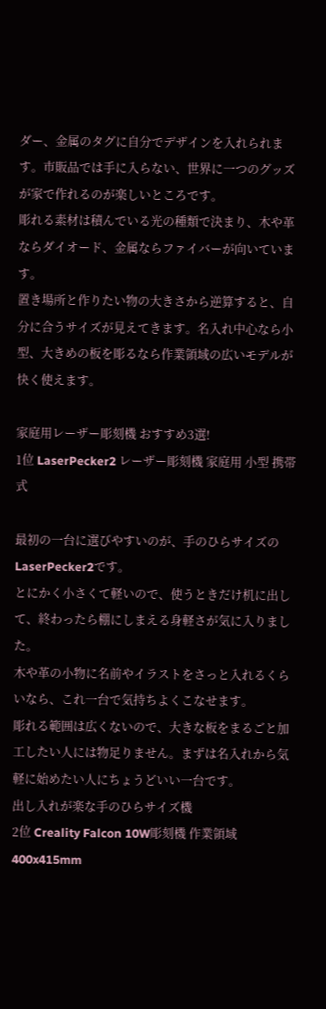ダー、金属のタグに自分でデザインを入れられます。市販品では手に入らない、世界に一つのグッズが家で作れるのが楽しいところです。
彫れる素材は積んでいる光の種類で決まり、木や革ならダイオード、金属ならファイバーが向いています。
置き場所と作りたい物の大きさから逆算すると、自分に合うサイズが見えてきます。名入れ中心なら小型、大きめの板を彫るなら作業領域の広いモデルが快く使えます。

家庭用レーザー彫刻機 おすすめ3選!
1位 LaserPecker2 レーザー彫刻機 家庭用 小型 携帯式

最初の一台に選びやすいのが、手のひらサイズのLaserPecker2です。
とにかく小さくて軽いので、使うときだけ机に出して、終わったら棚にしまえる身軽さが気に入りました。
木や革の小物に名前やイラストをさっと入れるくらいなら、これ一台で気持ちよくこなせます。
彫れる範囲は広くないので、大きな板をまるごと加工したい人には物足りません。まずは名入れから気軽に始めたい人にちょうどいい一台です。
出し入れが楽な手のひらサイズ機
2位 Creality Falcon 10W彫刻機 作業領域400x415mm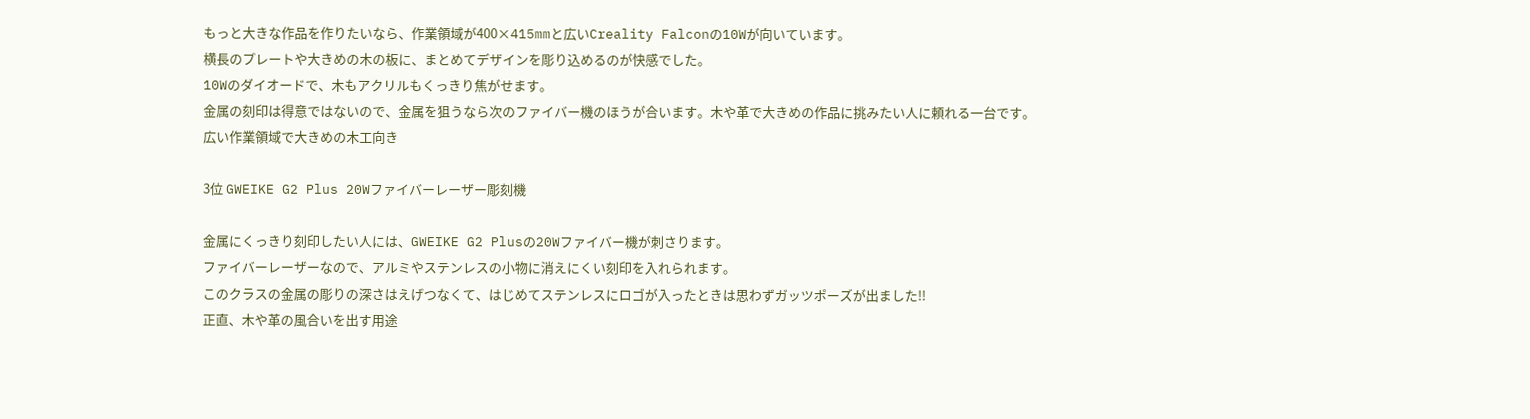もっと大きな作品を作りたいなら、作業領域が400×415mmと広いCreality Falconの10Wが向いています。
横長のプレートや大きめの木の板に、まとめてデザインを彫り込めるのが快感でした。
10Wのダイオードで、木もアクリルもくっきり焦がせます。
金属の刻印は得意ではないので、金属を狙うなら次のファイバー機のほうが合います。木や革で大きめの作品に挑みたい人に頼れる一台です。
広い作業領域で大きめの木工向き

3位 GWEIKE G2 Plus 20Wファイバーレーザー彫刻機

金属にくっきり刻印したい人には、GWEIKE G2 Plusの20Wファイバー機が刺さります。
ファイバーレーザーなので、アルミやステンレスの小物に消えにくい刻印を入れられます。
このクラスの金属の彫りの深さはえげつなくて、はじめてステンレスにロゴが入ったときは思わずガッツポーズが出ました!!
正直、木や革の風合いを出す用途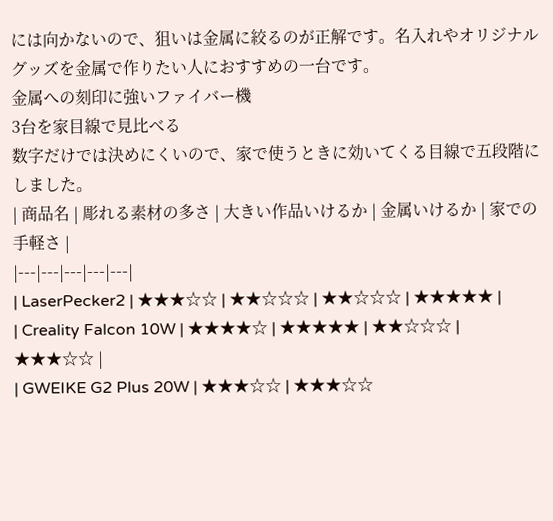には向かないので、狙いは金属に絞るのが正解です。名入れやオリジナルグッズを金属で作りたい人におすすめの一台です。
金属への刻印に強いファイバー機
3台を家目線で見比べる
数字だけでは決めにくいので、家で使うときに効いてくる目線で五段階にしました。
| 商品名 | 彫れる素材の多さ | 大きい作品いけるか | 金属いけるか | 家での手軽さ |
|---|---|---|---|---|
| LaserPecker2 | ★★★☆☆ | ★★☆☆☆ | ★★☆☆☆ | ★★★★★ |
| Creality Falcon 10W | ★★★★☆ | ★★★★★ | ★★☆☆☆ | ★★★☆☆ |
| GWEIKE G2 Plus 20W | ★★★☆☆ | ★★★☆☆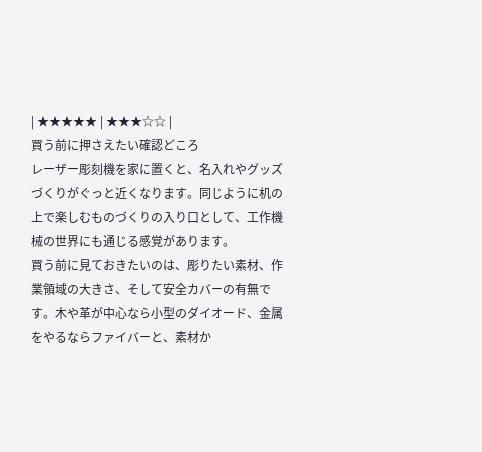| ★★★★★ | ★★★☆☆ |
買う前に押さえたい確認どころ
レーザー彫刻機を家に置くと、名入れやグッズづくりがぐっと近くなります。同じように机の上で楽しむものづくりの入り口として、工作機械の世界にも通じる感覚があります。
買う前に見ておきたいのは、彫りたい素材、作業領域の大きさ、そして安全カバーの有無です。木や革が中心なら小型のダイオード、金属をやるならファイバーと、素材か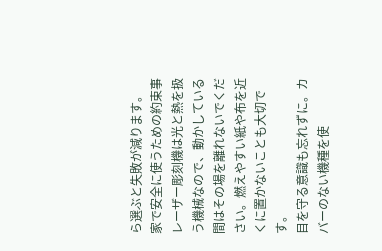ら選ぶと失敗が減ります。
家で安全に使うための約束事
レーザー彫刻機は光と熱を扱う機械なので、動かしている間はその場を離れないでください。燃えやすい紙や布を近くに置かないことも大切です。
目を守る意識も忘れずに。カバーのない機種を使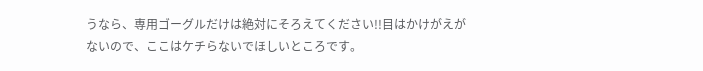うなら、専用ゴーグルだけは絶対にそろえてください!!目はかけがえがないので、ここはケチらないでほしいところです。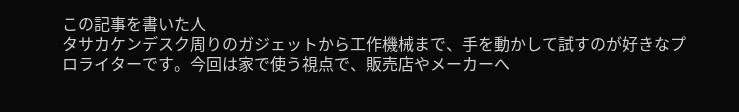この記事を書いた人
タサカケンデスク周りのガジェットから工作機械まで、手を動かして試すのが好きなプロライターです。今回は家で使う視点で、販売店やメーカーへ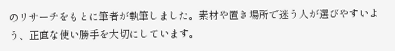のリサーチをもとに筆者が執筆しました。素材や置き場所で迷う人が選びやすいよう、正直な使い勝手を大切にしています。